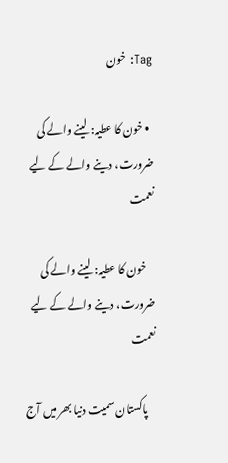Tag: خون

  • خون کا عطیہ: لینے والے کی ضرورت، دینے والے کے لیے نعمت

    خون کا عطیہ: لینے والے کی ضرورت، دینے والے کے لیے نعمت

    پاکستان سمیت دنیا بھر میں آج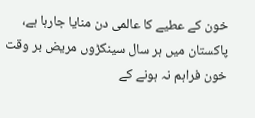خون کے عطیے کا عالمی دن منایا جارہا ہے، پاکستان میں ہر سال سینکڑوں مریض بر وقت خون فراہم نہ ہونے کے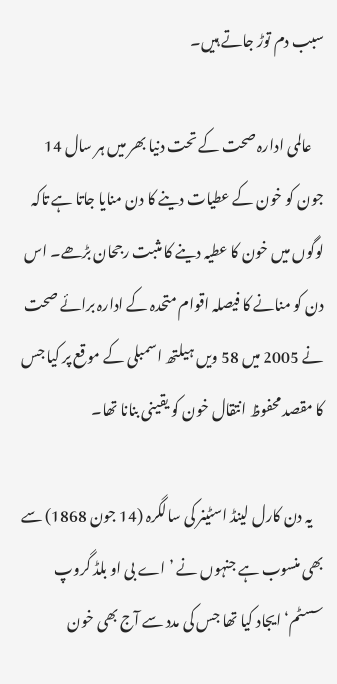سبب دم توڑ جاتے ہیں۔

    عالمی ادارہ صحت کے تحت دنیا بھر میں ہر سال 14 جون کو خون کے عطیات دینے کا دن منایا جاتا ہے تاکہ لوگوں میں خون کا عطیہ دینے کا مثبت رجحان بڑھے۔ اس دن کو منانے کا فیصلہ اقوام متحدہ کے ادارہ برائے صحت نے 2005 میں 58 ویں ہیلتھ اسمبلی کے موقع پر کیا جس کا مقصد محفوظ انتقال خون کو یقینی بنانا تھا۔

    یہ دن کارل لینڈ اسٹینر کی سالگرہ (14 جون 1868) سے بھی منسوب ہے جنہوں نے ’اے بی او بلڈ گروپ سسٹم‘ ایجاد کیا تھا جس کی مدد سے آج بھی خون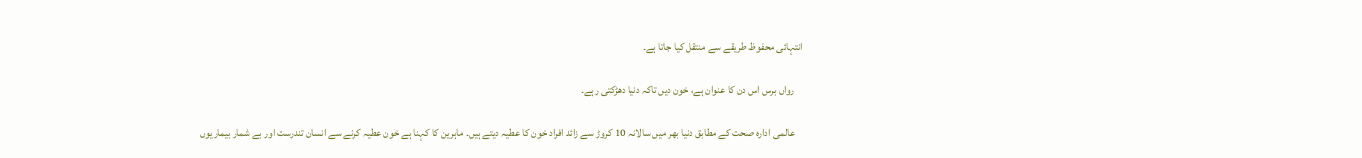انتہائی محفوظ طریقے سے منتقل کیا جاتا ہے۔

    رواں برس اس دن کا عنوان ہے، خون دیں تاکہ دنیا دھڑکتی رہے۔

    عالمی ادارہ صحت کے مطابق دنیا بھر میں سالانہ 10 کروڑ سے زائد افراد خون کا عطیہ دیتے ہیں۔ ماہرین کا کہنا ہے خون عطیہ کرنے سے انسان تندرست اور بے شمار بیماریوں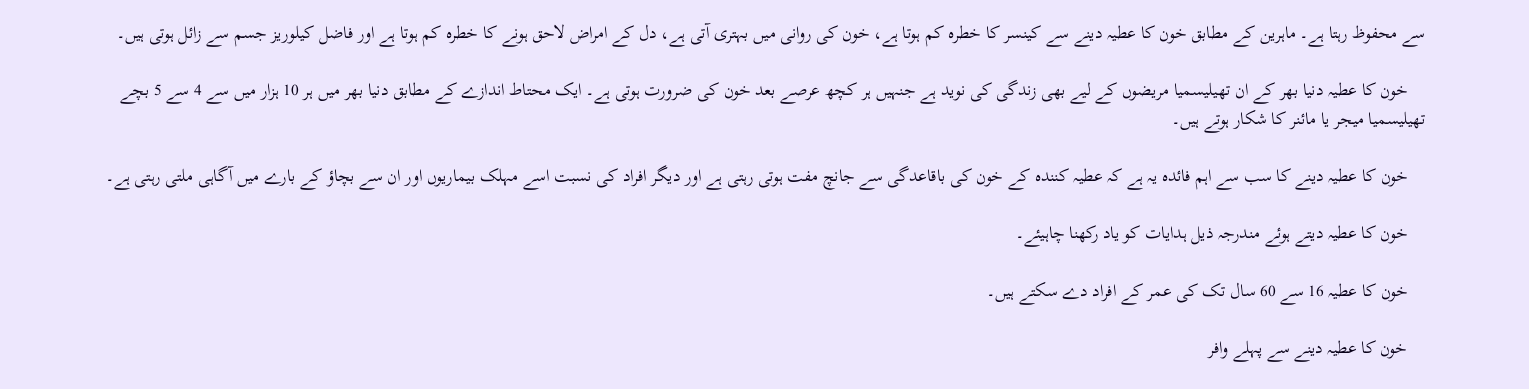سے محفوظ رہتا ہے۔ ماہرین کے مطابق خون کا عطیہ دینے سے کینسر کا خطرہ کم ہوتا ہے، خون کی روانی میں بہتری آتی ہے، دل کے امراض لاحق ہونے کا خطرہ کم ہوتا ہے اور فاضل کیلوریز جسم سے زائل ہوتی ہیں۔

    خون کا عطیہ دنیا بھر کے ان تھیلیسمیا مریضوں کے لیے بھی زندگی کی نوید ہے جنہیں ہر کچھ عرصے بعد خون کی ضرورت ہوتی ہے۔ ایک محتاط اندازے کے مطابق دنیا بھر میں ہر 10 ہزار میں سے 4 سے 5 بچے تھیلیسمیا میجر یا مائنر کا شکار ہوتے ہیں۔

    خون کا عطیہ دینے کا سب سے اہم فائدہ یہ ہے کہ عطیہ کنندہ کے خون کی باقاعدگی سے جانچ مفت ہوتی رہتی ہے اور دیگر افراد کی نسبت اسے مہلک بیماریوں اور ان سے بچاؤ کے بارے میں آگاہی ملتی رہتی ہے۔

    خون کا عطیہ دیتے ہوئے مندرجہ ذیل ہدایات کو یاد رکھنا چاہیئے۔

    خون کا عطیہ 16 سے 60 سال تک کی عمر کے افراد دے سکتے ہیں۔

    خون کا عطیہ دینے سے پہلے وافر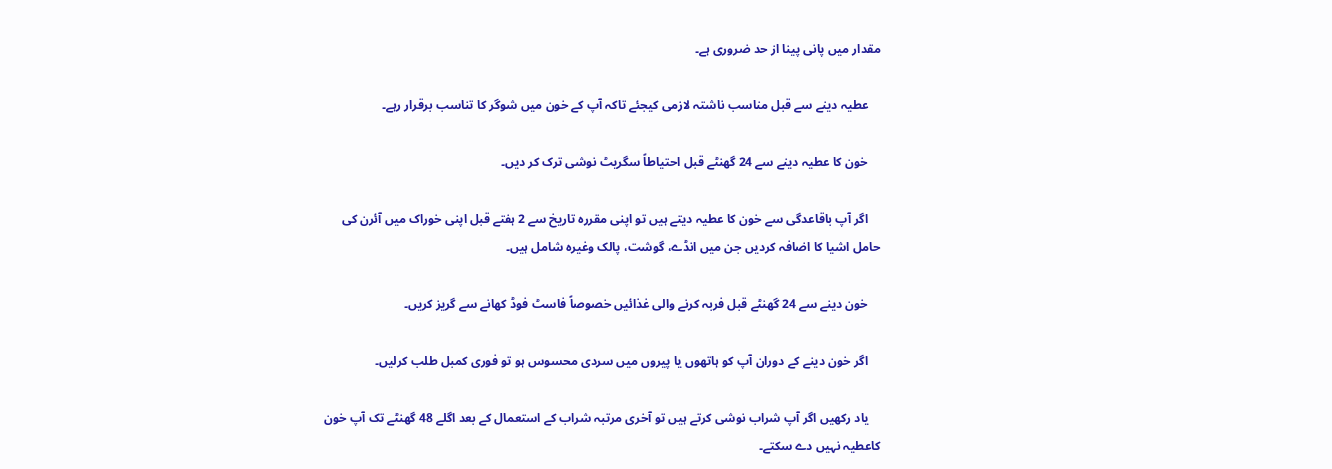مقدار میں پانی پینا از حد ضروری ہے۔

    عطیہ دینے سے قبل مناسب ناشتہ لازمی کیجئے تاکہ آپ کے خون میں شوگر کا تناسب برقرار رہے۔

    خون کا عطیہ دینے سے 24 گھنٹے قبل احتیاطاً سگریٹ نوشی ترک کر دیں۔

    اگر آپ باقاعدگی سے خون کا عطیہ دیتے ہیں تو اپنی مقررہ تاریخ سے 2 ہفتے قبل اپنی خوراک میں آئرن کی حامل اشیا کا اضافہ کردیں جن میں انڈے، گوشت، پالک وغیرہ شامل ہیں۔

    خون دینے سے 24 گھنٹے قبل فربہ کرنے والی غذائیں خصوصاً فاسٹ فوڈ کھانے سے گریز کریں۔

    اگر خون دینے کے دوران آپ کو ہاتھوں یا پیروں میں سردی محسوس ہو تو فوری کمبل طلب کرلیں۔

    یاد رکھیں اگر آپ شراب نوشی کرتے ہیں تو آخری مرتبہ شراب کے استعمال کے بعد اگلے 48 گھنٹے تک آپ خون کاعطیہ نہیں دے سکتے۔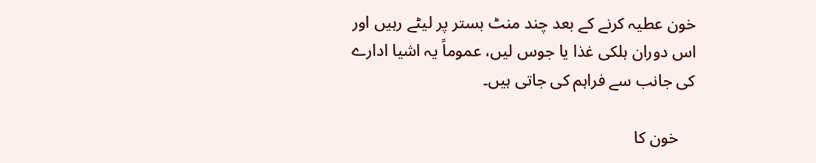خون عطیہ کرنے کے بعد چند منٹ بستر پر لیٹے رہیں اور اس دوران ہلکی غذا یا جوس لیں، عموماً یہ اشیا ادارے کی جانب سے فراہم کی جاتی ہیں۔

    خون کا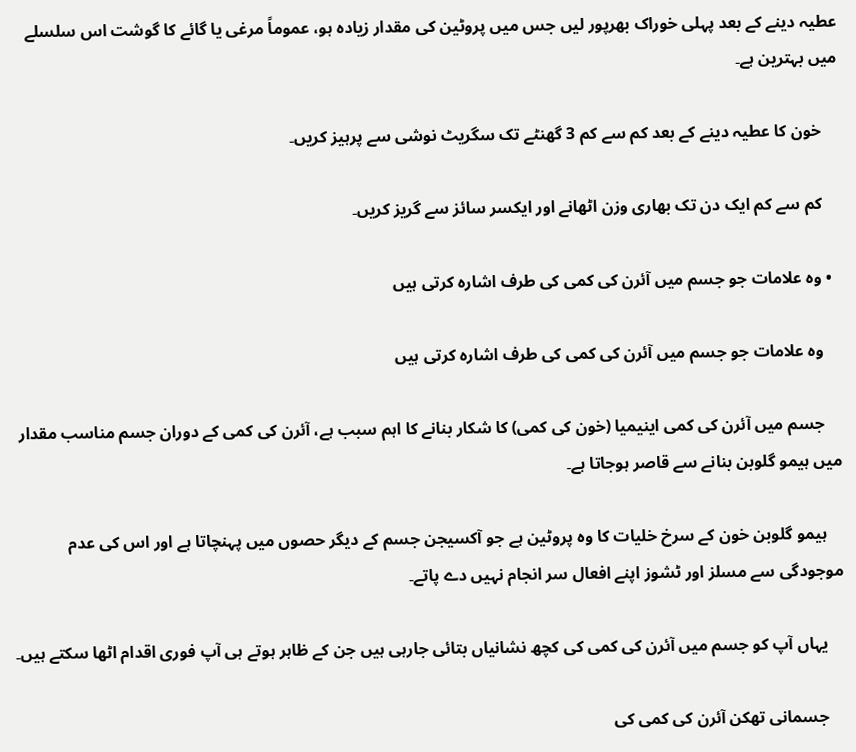عطیہ دینے کے بعد پہلی خوراک بھرپور لیں جس میں پروٹین کی مقدار زیادہ ہو، عموماً مرغی یا گائے کا گوشت اس سلسلے میں بہترین ہے۔

    خون کا عطیہ دینے کے بعد کم سے کم 3 گھنٹے تک سگریٹ نوشی سے پرہیز کریں۔

    کم سے کم ایک دن تک بھاری وزن اٹھانے اور ایکسر سائز سے گریز کریں۔

  • وہ علامات جو جسم میں آئرن کی کمی کی طرف اشارہ کرتی ہیں

    وہ علامات جو جسم میں آئرن کی کمی کی طرف اشارہ کرتی ہیں

    جسم میں آئرن کی کمی اینیمیا (خون کی کمی) کا شکار بنانے کا اہم سبب ہے، آئرن کی کمی کے دوران جسم مناسب مقدار میں ہیمو گلوبن بنانے سے قاصر ہوجاتا ہے۔

    ہیمو گلوبن خون کے سرخ خلیات کا وہ پروٹین ہے جو آکسیجن جسم کے دیگر حصوں میں پہنچاتا ہے اور اس کی عدم موجودگی سے مسلز اور ٹشوز اپنے افعال سر انجام نہیں دے پاتے۔

    یہاں آپ کو جسم میں آئرن کی کمی کی کچھ نشانیاں بتائی جارہی ہیں جن کے ظاہر ہوتے ہی آپ فوری اقدام اٹھا سکتے ہیں۔

    جسمانی تھکن آئرن کی کمی کی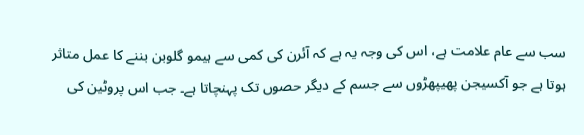سب سے عام علامت ہے، اس کی وجہ یہ ہے کہ آئرن کی کمی سے ہیمو گلوبن بننے کا عمل متاثر ہوتا ہے جو آکسیجن پھیپھڑوں سے جسم کے دیگر حصوں تک پہنچاتا ہے۔ جب اس پروٹین کی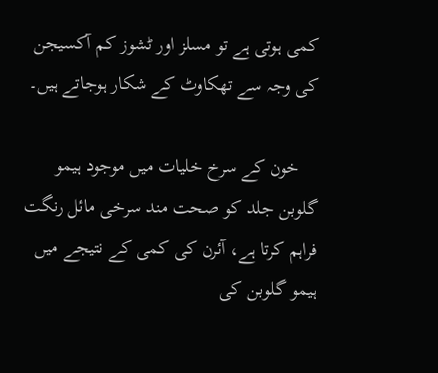کمی ہوتی ہے تو مسلز اور ٹشوز کم آکسیجن کی وجہ سے تھکاوٹ کے شکار ہوجاتے ہیں۔

    خون کے سرخ خلیات میں موجود ہیمو گلوبن جلد کو صحت مند سرخی مائل رنگت فراہم کرتا ہے، آئرن کی کمی کے نتیجے میں ہیمو گلوبن کی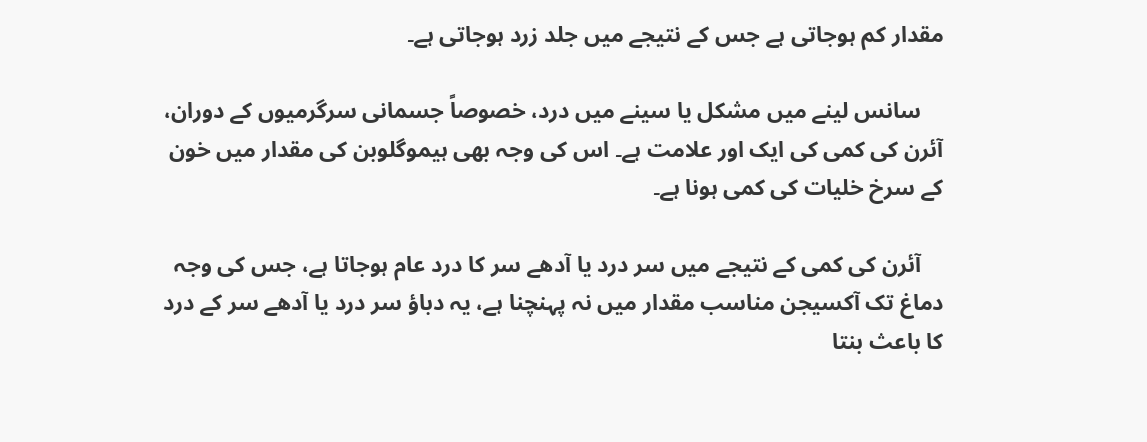مقدار کم ہوجاتی ہے جس کے نتیجے میں جلد زرد ہوجاتی ہے۔

    سانس لینے میں مشکل یا سینے میں درد، خصوصاً جسمانی سرگرمیوں کے دوران، آئرن کی کمی کی ایک اور علامت ہے۔ اس کی وجہ بھی ہیموگلوبن کی مقدار میں خون کے سرخ خلیات کی کمی ہونا ہے۔

    آئرن کی کمی کے نتیجے میں سر درد یا آدھے سر کا درد عام ہوجاتا ہے، جس کی وجہ دماغ تک آکسیجن مناسب مقدار میں نہ پہنچنا ہے، یہ دباؤ سر درد یا آدھے سر کے درد کا باعث بنتا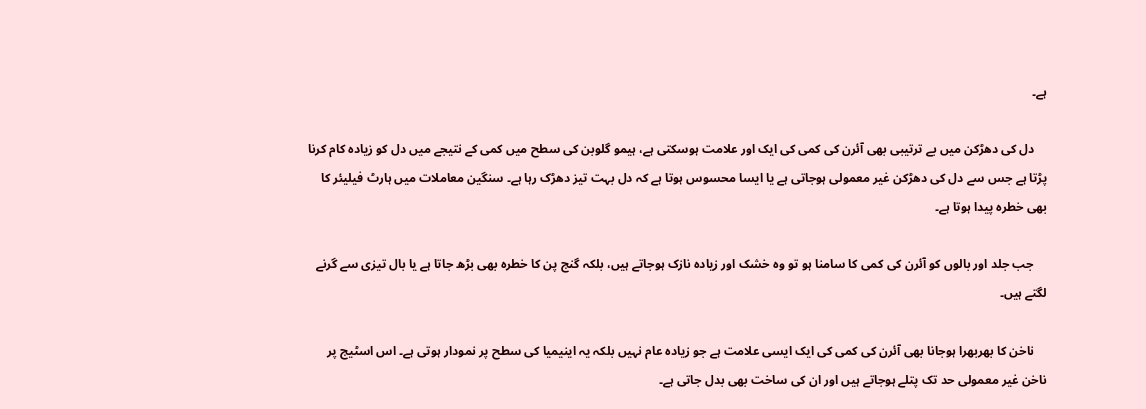ہے۔

    دل کی دھڑکن میں بے ترتیبی بھی آئرن کی کمی کی ایک اور علامت ہوسکتی ہے، ہیمو گلوبن کی سطح میں کمی کے نتیجے میں دل کو زیادہ کام کرنا پڑتا ہے جس سے دل کی دھڑکن غیر معمولی ہوجاتی ہے یا ایسا محسوس ہوتا ہے کہ دل بہت تیز دھڑک رہا ہے۔ سنگین معاملات میں ہارٹ فیلیئر کا بھی خطرہ پیدا ہوتا ہے۔

    جب جلد اور بالوں کو آئرن کی کمی کا سامنا ہو تو وہ خشک اور زیادہ نازک ہوجاتے ہیں، بلکہ گنج پن کا خطرہ بھی بڑھ جاتا ہے یا بال تیزی سے گرنے لگتے ہیں۔

    ناخن کا بھربھرا ہوجانا بھی آئرن کی کمی کی ایک ایسی علامت ہے جو زیادہ عام نہیں بلکہ یہ اینیمیا کی سطح پر نمودار ہوتی ہے۔ اس اسٹیج پر ناخن غیر معمولی حد تک پتلے ہوجاتے ہیں اور ان کی ساخت بھی بدل جاتی ہے۔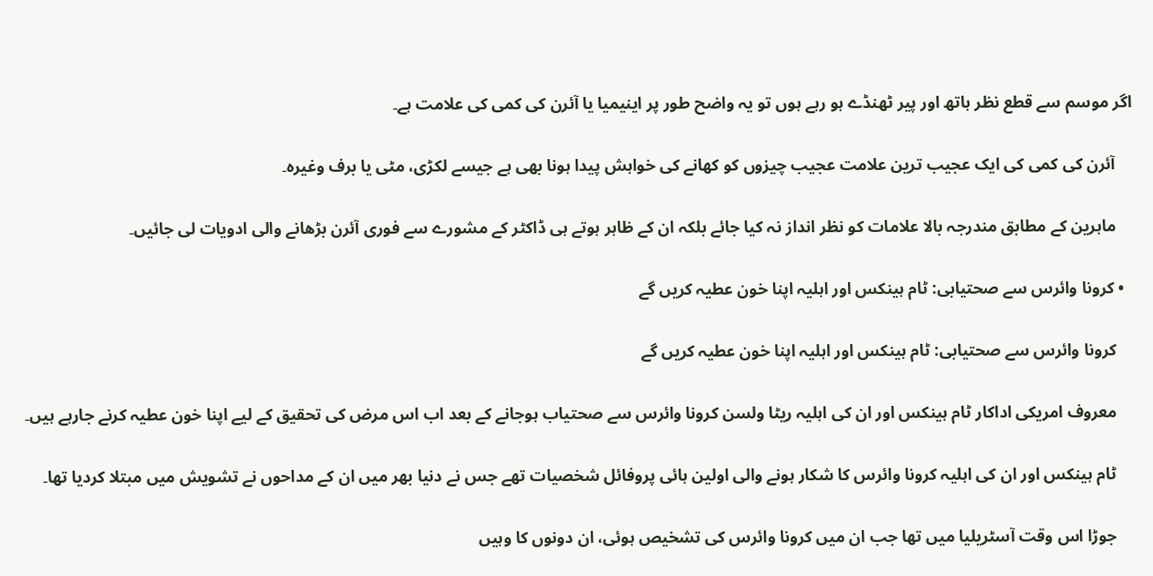اگر موسم سے قطع نظر ہاتھ اور پیر ٹھنڈے ہو رہے ہوں تو یہ واضح طور پر اینیمیا یا آئرن کی کمی کی علامت ہے۔

    آئرن کی کمی کی ایک عجیب ترین علامت عجیب چیزوں کو کھانے کی خواہش پیدا ہونا بھی ہے جیسے لکڑی، مٹی یا برف وغیرہ۔

    ماہرین کے مطابق مندرجہ بالا علامات کو نظر انداز نہ کیا جائے بلکہ ان کے ظاہر ہوتے ہی ڈاکٹر کے مشورے سے فوری آئرن بڑھانے والی ادویات لی جائیں۔

  • کرونا وائرس سے صحتیابی: ٹام ہینکس اور اہلیہ اپنا خون عطیہ کریں گے

    کرونا وائرس سے صحتیابی: ٹام ہینکس اور اہلیہ اپنا خون عطیہ کریں گے

    معروف امریکی اداکار ٹام ہینکس اور ان کی اہلیہ ریٹا ولسن کرونا وائرس سے صحتیاب ہوجانے کے بعد اب اس مرض کی تحقیق کے لیے اپنا خون عطیہ کرنے جارہے ہیں۔

    ٹام ہینکس اور ان کی اہلیہ کرونا وائرس کا شکار ہونے والی اولین ہائی پروفائل شخصیات تھے جس نے دنیا بھر میں ان کے مداحوں نے تشویش میں مبتلا کردیا تھا۔

    جوڑا اس وقت آسٹریلیا میں تھا جب ان میں کرونا وائرس کی تشخیص ہوئی، ان دونوں کا وہیں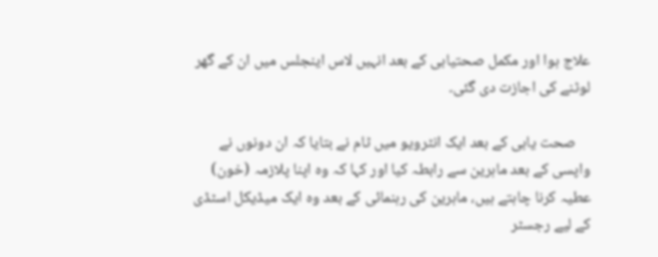علاج ہوا اور مکمل صحتیابی کے بعد انہیں لاس اینجلس میں ان کے گھر لوٹنے کی اجازت دی گئی۔

    صحت یابی کے بعد ایک انٹرویو میں ٹام نے بتایا کہ ان دونوں نے واپسی کے بعد ماہرین سے رابطہ کیا اور کہا کہ وہ اپنا پلازمہ (خون) عطیہ کرنا چاہتے ہیں، ماہرین کی رہنمائی کے بعد وہ ایک میڈیکل اسٹڈی کے لیے رجسٹر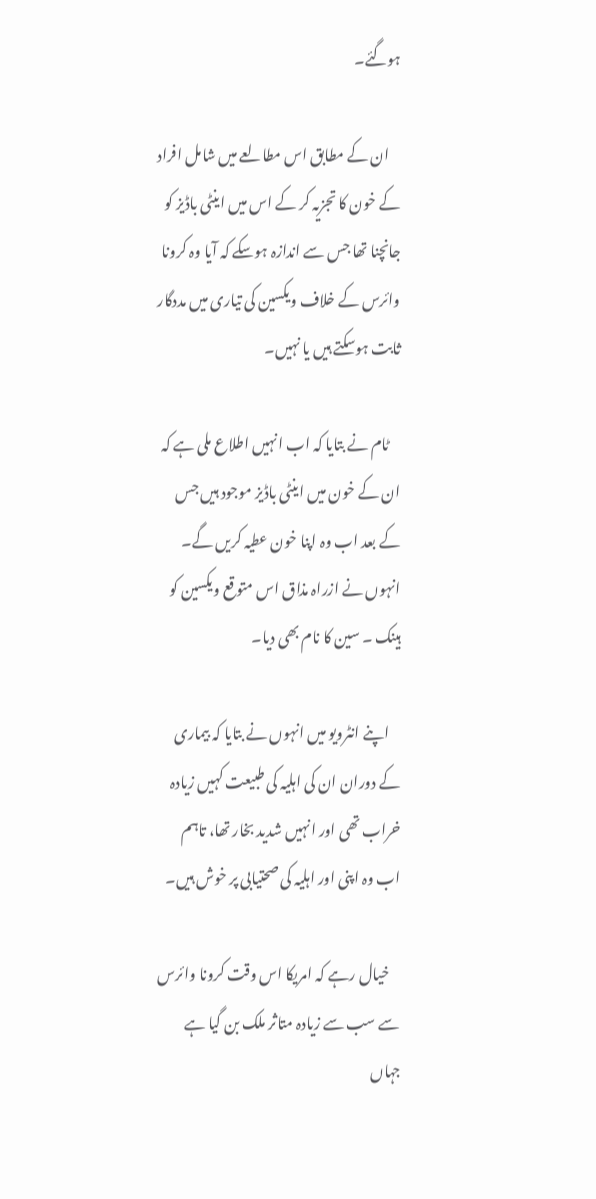ہوگئے۔

    ان کے مطابق اس مطالعے میں شامل افراد کے خون کا تجزیہ کر کے اس میں اینٹی باڈیز کو جانچنا تھا جس سے اندازہ ہوسکے کہ آیا وہ کرونا وائرس کے خلاف ویکسین کی تیاری میں مددگار ثابت ہوسکتے ہیں یا نہیں۔

    ٹام نے بتایا کہ اب انہیں اطلاع ملی ہے کہ ان کے خون میں اینٹی باڈیز موجود ہیں جس کے بعد اب وہ اپنا خون عطیہ کریں گے۔ انہوں نے ازراہ مذاق اس متوقع ویکسین کو ہینک ۔ سین کا نام بھی دیا۔

    اپنے انٹرویو میں انہوں نے بتایا کہ بیماری کے دوران ان کی اہلیہ کی طبیعت کہیں زیادہ خراب تھی اور انہیں شدید بخار تھا، تاہم اب وہ اپنی اور اہلیہ کی صحتیابی پر خوش ہیں۔

    خیال رہے کہ امریکا اس وقت کرونا وائرس سے سب سے زیادہ متاثر ملک بن گیا ہے جہاں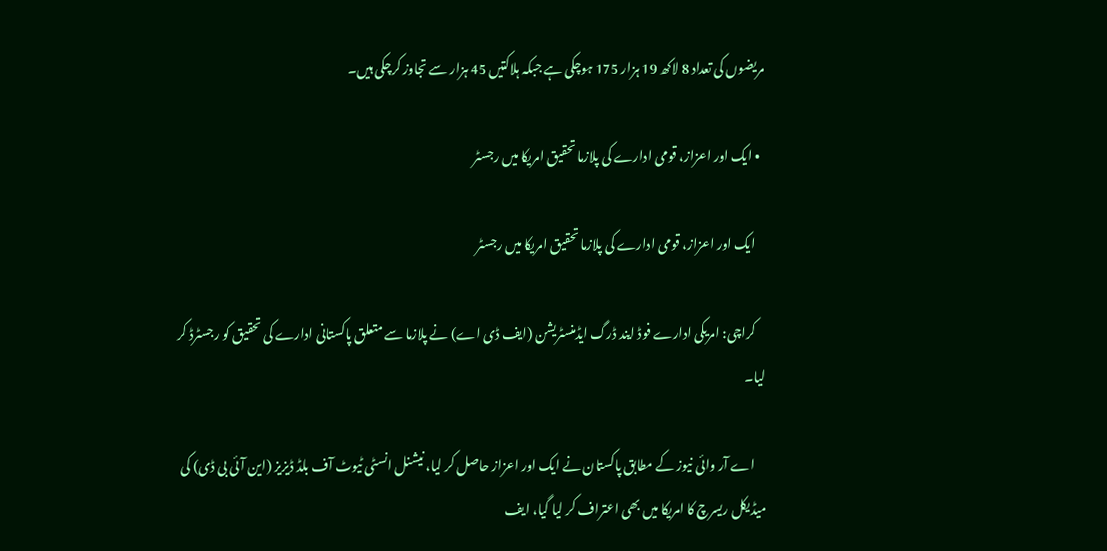مریضوں کی تعداد 8 لاکھ 19 ہزار 175 ہوچکی ہے جبکہ ہلاکتیں 45 ہزار سے تجاوز کرچکی ہیں۔

  • ایک اور اعزاز، قومی ادارے کی پلازما تحقیق امریکا میں رجسٹر

    ایک اور اعزاز، قومی ادارے کی پلازما تحقیق امریکا میں رجسٹر

    کراچی: امریکی ادارے فوڈ ایند ڈرگ ایڈمنسٹریشن (ایف ڈی اے) نے پلازما سے متعلق پاکستانی ادارے کی تحقیق کو رجسٹرڈ کر لیا۔

    اے آر وائی نیوز کے مطابق پاکستان نے ایک اور اعزاز حاصل کر لیا، نیشنل انسٹی ٹیوٹ آف بلڈ ڈیزیز (این آئی بی ڈی) کی میڈیکل ریسرچ کا امریکا میں بھی اعتراف کر لیا گیا، ایف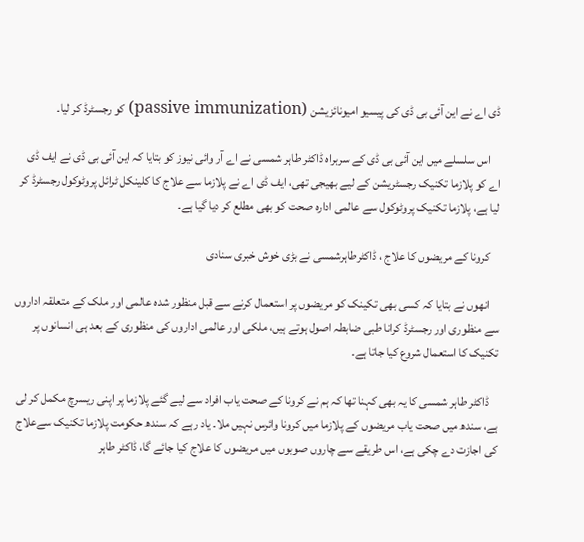ڈی اے نے این آئی بی ڈی کی پیسیو امیونائزیشن (passive immunization) کو رجسٹرڈ کر لیا۔

    اس سلسلے میں این آئی بی ڈی کے سربراہ ڈاکٹر طاہر شمسی نے اے آر وائی نیوز کو بتایا کہ این آئی بی ڈی نے ایف ڈی اے کو پلازما تکنیک رجسٹریشن کے لیے بھیجی تھی، ایف ڈی اے نے پلازما سے علاج کا کلینکل ٹرائل پروٹوکول رجسٹرڈ کر لیا ہے، پلازما تکنیک پروٹوکول سے عالمی ادارہ صحت کو بھی مطلع کر دیا گیا ہے۔

    کرونا کے مریضوں کا علاج ، ڈاکٹرطاہرشمسی نے بڑی خوش خبری سنادی

    انھوں نے بتایا کہ کسی بھی تکینک کو مریضوں پر استعمال کرنے سے قبل منظور شدہ عالمی اور ملک کے متعلقہ اداروں سے منظوری اور رجسٹرڈ کرانا طبی ضابطہ اصول ہوتے ہیں، ملکی اور عالمی اداروں کی منظوری کے بعد ہی انسانوں پر تکنیک کا استعمال شروع کیا جاتا ہے۔

    ڈاکٹر طاہر شمسی کا یہ بھی کہنا تھا کہ ہم نے کرونا کے صحت یاب افراد سے لیے گئے پلازما پر اپنی ریسرچ مکمل کر لی ہے، سندھ میں صحت یاب مریضوں کے پلازما میں کرونا وائرس نہیں ملا۔ یاد رہے کہ سندھ حکومت پلازما تکنیک سےعلاج کی اجازت دے چکی ہے، اس طریقے سے چاروں صوبوں میں مریضوں کا علاج کیا جائے گا، ڈاکٹر طاہر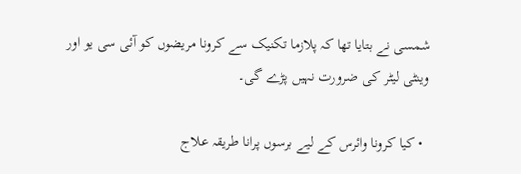شمسی نے بتایا تھا کہ پلازما تکنیک سے کرونا مریضوں کو آئی سی یو اور وینٹی لیٹر کی ضرورت نہیں پڑے گی۔

  • کیا کرونا وائرس کے لیے برسوں پرانا طریقہ علاج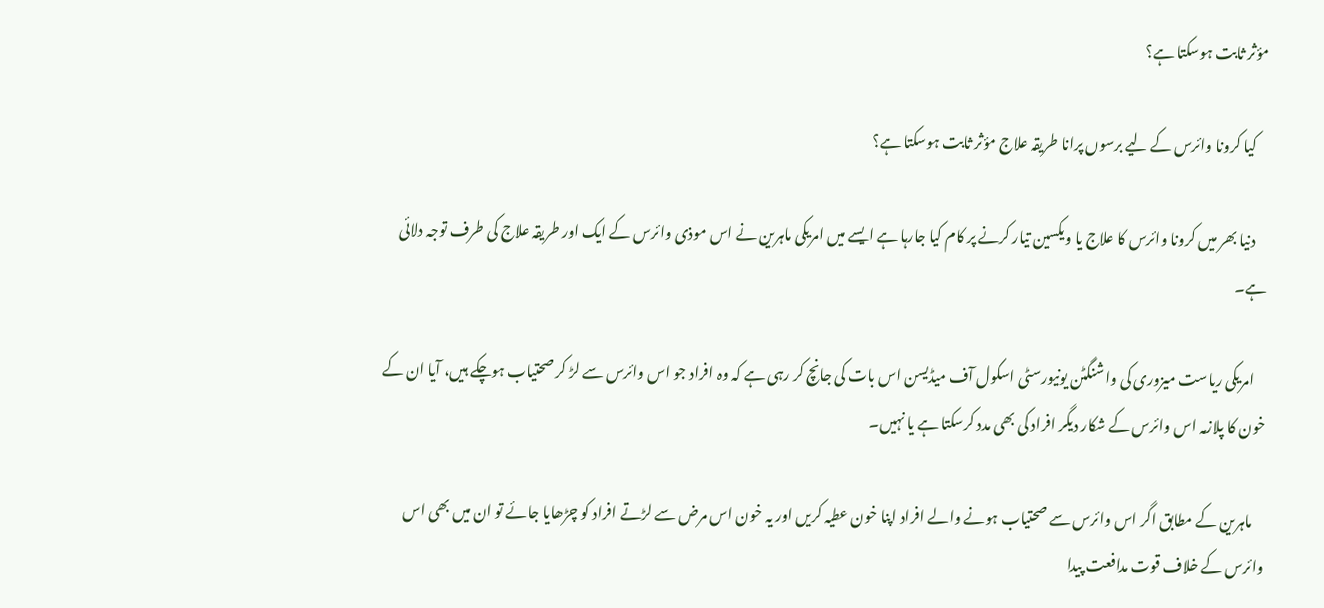مؤثر ثابت ہوسکتا ہے؟

    کیا کرونا وائرس کے لیے برسوں پرانا طریقہ علاج مؤثر ثابت ہوسکتا ہے؟

    دنیا بھر میں کرونا وائرس کا علاج یا ویکسین تیار کرنے پر کام کیا جارہا ہے ایسے میں امریکی ماہرین نے اس موذی وائرس کے ایک اور طریقہ علاج کی طرف توجہ دلائی ہے۔

    امریکی ریاست میزوری کی واشنگٹن یونیورسٹی اسکول آف میڈیسن اس بات کی جانچ کر رہی ہے کہ وہ افراد جو اس وائرس سے لڑ کر صحتیاب ہوچکے ہیں، آیا ان کے خون کا پلازمہ اس وائرس کے شکار دیگر افراد کی بھی مدد کرسکتا ہے یا نہیں۔

    ماہرین کے مطابق اگر اس وائرس سے صحتیاب ہونے والے افراد اپنا خون عطیہ کریں اور یہ خون اس مرض سے لڑتے افراد کو چڑھایا جائے تو ان میں بھی اس وائرس کے خلاف قوت مدافعت پیدا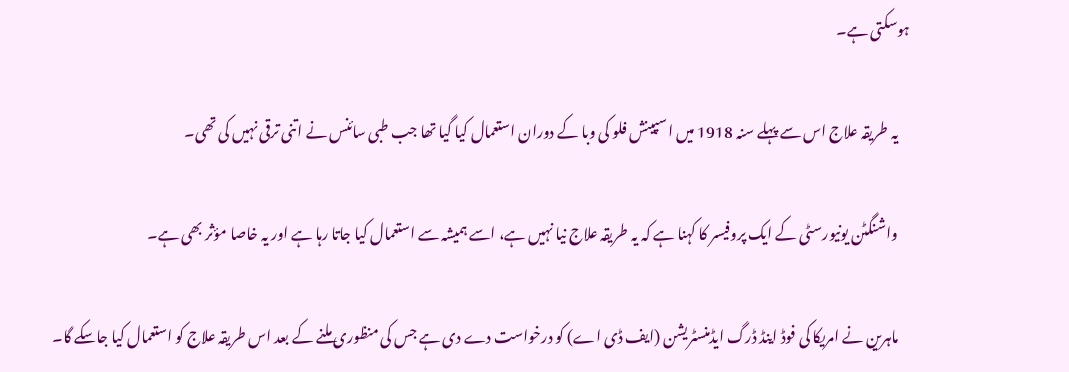ہوسکتی ہے۔

    یہ طریقہ علاج اس سے پہلے سنہ 1918 میں اسپینش فلو کی وبا کے دوران استعمال کیا گیا تھا جب طبی سائنس نے اتنی ترقی نہیں کی تھی۔

    واشنگٹن یونیورسٹی کے ایک پروفیسر کا کہنا ہے کہ یہ طریقہ علاج نیا نہیں ہے، اسے ہمیشہ سے استعمال کیا جاتا رہا ہے اور یہ خاصا مؤثر بھی ہے۔

    ماہرین نے امریکا کی فوڈ اینڈ ڈرگ ایڈمنسٹریشن (ایف ڈی اے) کو درخواست دے دی ہے جس کی منظوری ملنے کے بعد اس طریقہ علاج کو استعمال کیا جاسکے گا۔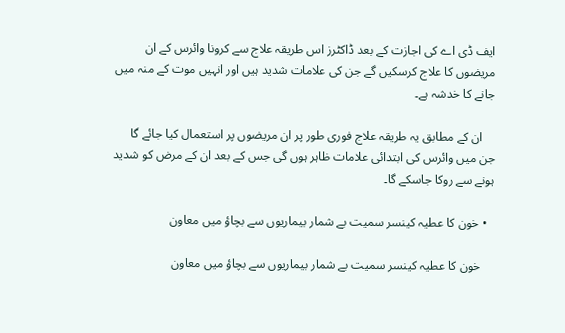ایف ڈی اے کی اجازت کے بعد ڈاکٹرز اس طریقہ علاج سے کرونا وائرس کے ان مریضوں کا علاج کرسکیں گے جن کی علامات شدید ہیں اور انہیں موت کے منہ میں جانے کا خدشہ ہے۔

    ان کے مطابق یہ طریقہ علاج فوری طور پر ان مریضوں پر استعمال کیا جائے گا جن میں وائرس کی ابتدائی علامات ظاہر ہوں گی جس کے بعد ان کے مرض کو شدید ہونے سے روکا جاسکے گا۔

  • خون کا عطیہ کینسر سمیت بے شمار بیماریوں سے بچاؤ میں معاون

    خون کا عطیہ کینسر سمیت بے شمار بیماریوں سے بچاؤ میں معاون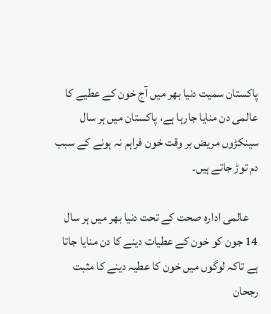پاکستان سمیت دنیا بھر میں آج خون کے عطیے کا عالمی دن منایا جارہا ہے، پاکستان میں ہر سال سینکڑوں مریض بر وقت خون فراہم نہ ہونے کے سبب دم توڑ جاتے ہیں۔

    عالمی ادارہ صحت کے تحت دنیا بھر میں ہر سال 14 جون کو خون کے عطیات دینے کا دن منایا جاتا ہے تاکہ لوگوں میں خون کا عطیہ دینے کا مثبت رجحان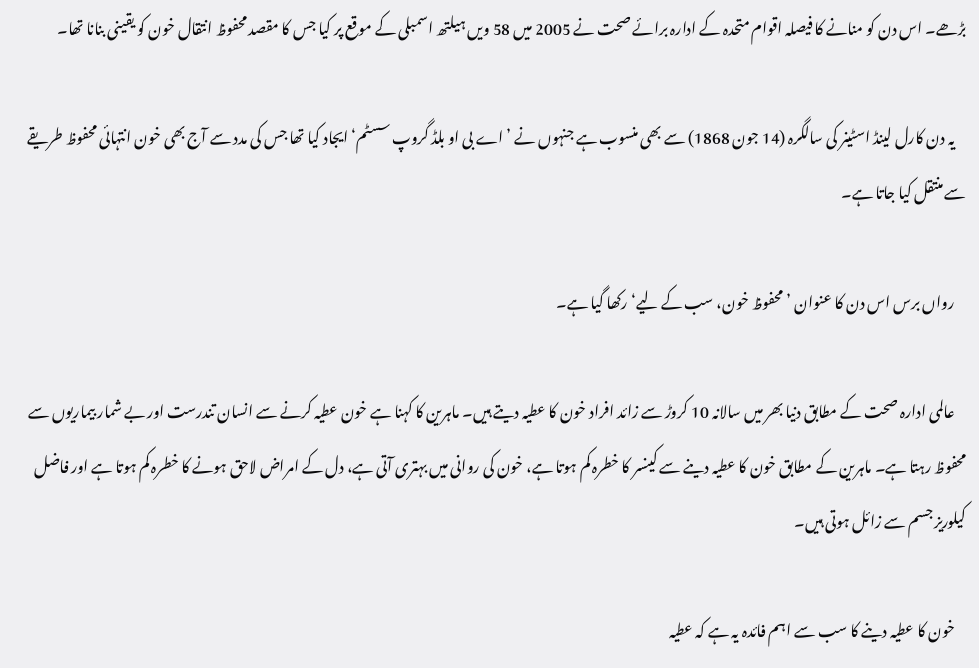بڑھے۔ اس دن کو منانے کا فیصلہ اقوام متحدہ کے ادارہ برائے صحت نے 2005 میں 58 ویں ہیلتھ اسمبلی کے موقع پر کیا جس کا مقصد محفوظ انتقال خون کو یقینی بنانا تھا۔

    یہ دن کارل لینڈ اسٹینر کی سالگرہ (14 جون 1868) سے بھی منسوب ہے جنہوں نے ’اے بی او بلڈ گروپ سسٹم‘ ایجاد کیا تھا جس کی مدد سے آج بھی خون انتہائی محفوظ طریقے سے منتقل کیا جاتا ہے۔

    رواں برس اس دن کا عنوان ’محفوظ خون، سب کے لیے‘ رکھا گیا ہے۔

    عالمی ادارہ صحت کے مطابق دنیا بھر میں سالانہ 10 کروڑ سے زائد افراد خون کا عطیہ دیتے ہیں۔ ماہرین کا کہنا ہے خون عطیہ کرنے سے انسان تندرست اور بے شمار بیماریوں سے محفوظ رہتا ہے۔ ماہرین کے مطابق خون کا عطیہ دینے سے کینسر کا خطرہ کم ہوتا ہے، خون کی روانی میں بہتری آتی ہے، دل کے امراض لاحق ہونے کا خطرہ کم ہوتا ہے اور فاضل کیلوریز جسم سے زائل ہوتی ہیں۔

    خون کا عطیہ دینے کا سب سے اہم فائدہ یہ ہے کہ عطیہ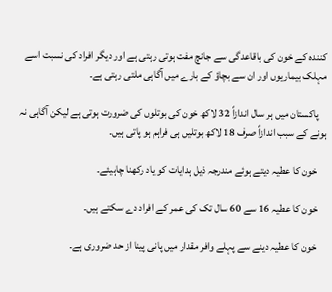کنندہ کے خون کی باقاعدگی سے جانچ مفت ہوتی رہتی ہے اور دیگر افراد کی نسبت اسے مہلک بیماریوں اور ان سے بچاؤ کے بارے میں آگاہی ملتی رہتی ہے۔

    پاکستان میں ہر سال اندازاً 32 لاکھ خون کی بوتلوں کی ضرورت ہوتی ہے لیکن آگاہی نہ ہونے کے سبب اندازاً صرف 18 لاکھ بوتلیں ہی فراہم ہو پاتی ہیں۔

    خون کا عطیہ دیتے ہوئے مندرجہ ذیل ہدایات کو یاد رکھنا چاہیئے۔

    خون کا عطیہ 16 سے 60 سال تک کی عمر کے افراد دے سکتے ہیں۔

    خون کا عطیہ دینے سے پہلے وافر مقدار میں پانی پینا از حد ضروری ہے۔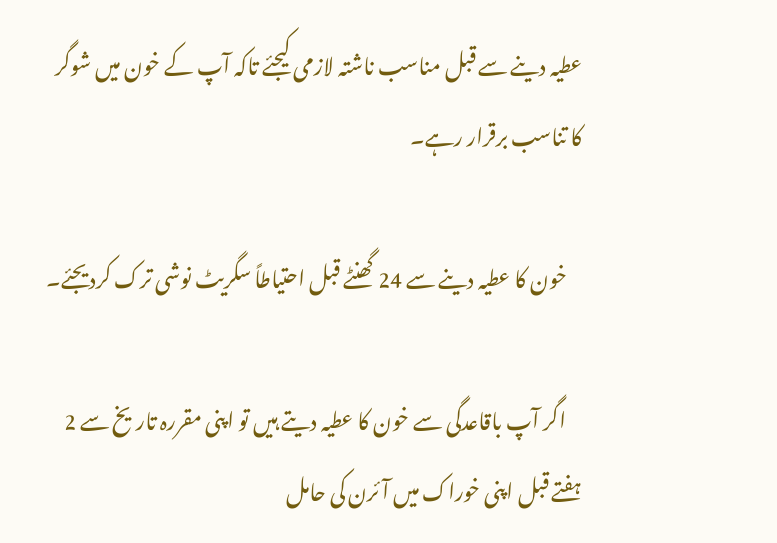عطیہ دینے سے قبل مناسب ناشتہ لازمی کیجئے تاکہ آپ کے خون میں شوگر کا تناسب برقرار رہے۔

    خون کا عطیہ دینے سے 24 گھنٹے قبل احتیاطاً سگریٹ نوشی ترک کردیجئے۔

    اگر آپ باقاعدگی سے خون کا عطیہ دیتے ہیں تو اپنی مقررہ تاریخ سے 2 ہفتے قبل اپنی خوراک میں آئرن کی حامل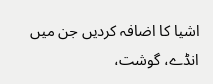اشیا کا اضافہ کردیں جن میں انڈے، گوشت،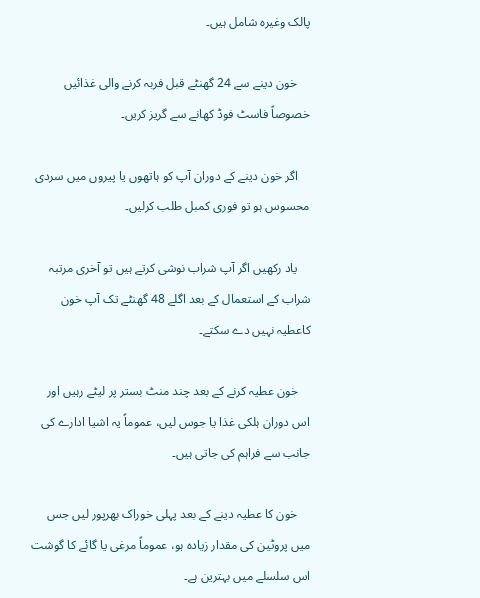پالک وغیرہ شامل ہیں۔

    خون دینے سے 24 گھنٹے قبل فربہ کرنے والی غذائیں خصوصاً فاسٹ فوڈ کھانے سے گریز کریں۔

    اگر خون دینے کے دوران آپ کو ہاتھوں یا پیروں میں سردی محسوس ہو تو فوری کمبل طلب کرلیں۔

    یاد رکھیں اگر آپ شراب نوشی کرتے ہیں تو آخری مرتبہ شراب کے استعمال کے بعد اگلے 48 گھنٹے تک آپ خون کاعطیہ نہیں دے سکتے۔

    خون عطیہ کرنے کے بعد چند منٹ بستر پر لیٹے رہیں اور اس دوران ہلکی غذا یا جوس لیں، عموماً یہ اشیا ادارے کی جانب سے فراہم کی جاتی ہیں۔

    خون کا عطیہ دینے کے بعد پہلی خوراک بھرپور لیں جس میں پروٹین کی مقدار زیادہ ہو، عموماً مرغی یا گائے کا گوشت اس سلسلے میں بہترین ہے۔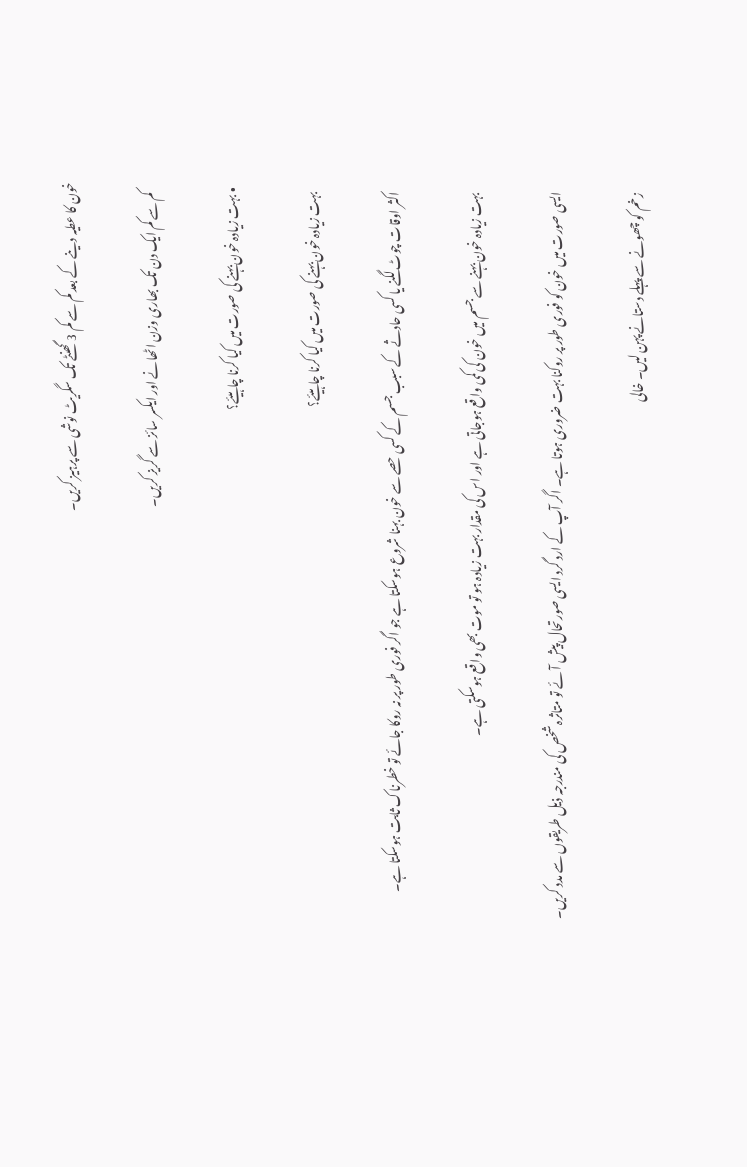خون کا عطیہ دینے کے بعد کم سے کم 3 گھنٹے تک سگریٹ نوشی سے پرہیز کریں۔

    کم سے کم ایک دن تک بھاری وزن اٹھانے اور ایکسر سائز سے گریز کریں۔

  • بہت زیادہ خون بہنے کی صورت میں کیا کرنا چاہیئے؟

    بہت زیادہ خون بہنے کی صورت میں کیا کرنا چاہیئے؟

    اکثر اوقات چوٹ لگنے یا کسی حادثے کے سبب جسم کے کسی حصے سے خون بہنا شروع ہوسکتا ہے جو اگر فوری طور پر نہ روکا جائے تو خطرناک ثابت ہوسکتا ہے۔

    بہت زیادہ خون بہنے سے جسم میں خون کی کمی واقع ہوجاتی ہے اور اس کی مقدار بہت زیادہ ہو تو موت بھی واقع ہوسکتی ہے۔

    ایسی صورت میں خون کو فوری طور پر روکنا بہت ضروری ہوتا ہے۔ اگر آپ کے ارد گرد ایسی صورتحال پیش آئے تو متاثرہ شخص کی مندرجہ ذیل طریقوں سے مدد کریں۔

    زخم کو چھونے سے پہلے دستانے پہن لیں۔ خالی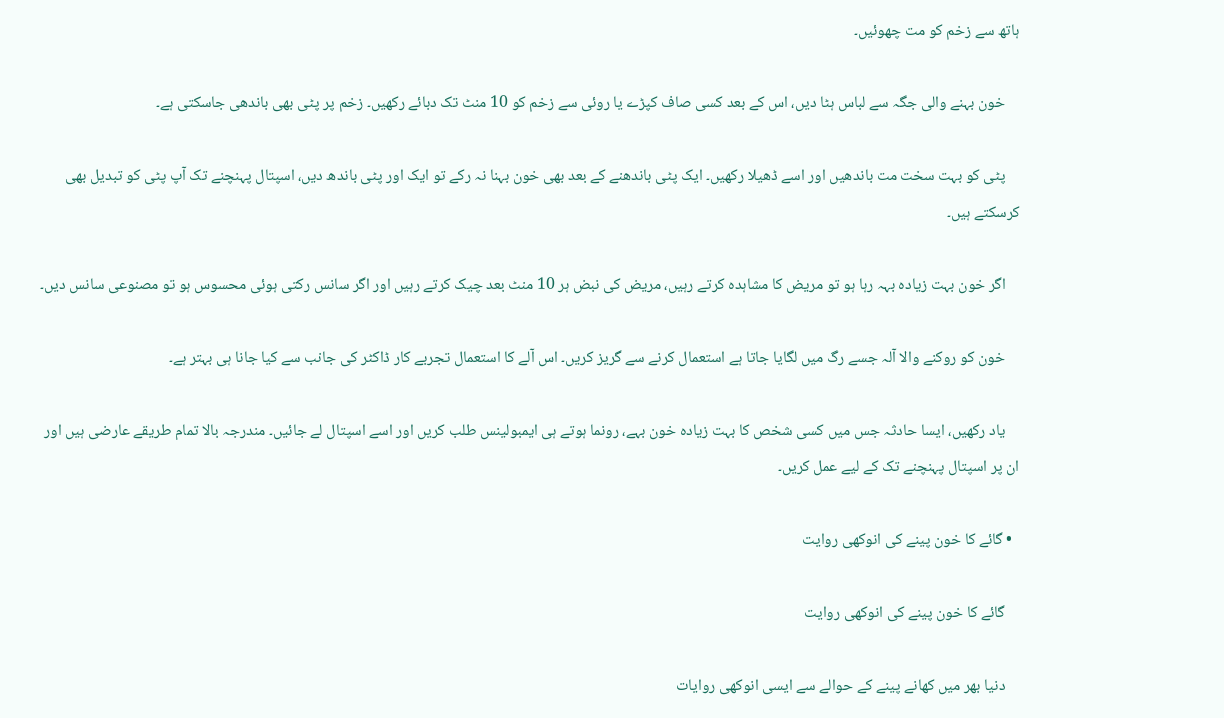ہاتھ سے زخم کو مت چھوئیں۔

    خون بہنے والی جگہ سے لباس ہٹا دیں، اس کے بعد کسی صاف کپڑے یا روئی سے زخم کو 10 منٹ تک دبائے رکھیں۔ زخم پر پٹی بھی باندھی جاسکتی ہے۔

    پٹی کو بہت سخت مت باندھیں اور اسے ڈھیلا رکھیں۔ ایک پٹی باندھنے کے بعد بھی خون بہنا نہ رکے تو ایک اور پٹی باندھ دیں، اسپتال پہنچنے تک آپ پٹی کو تبدیل بھی کرسکتے ہیں۔

    اگر خون بہت زیادہ بہہ رہا ہو تو مریض کا مشاہدہ کرتے رہیں، مریض کی نبض ہر 10 منٹ بعد چیک کرتے رہیں اور اگر سانس رکتی ہوئی محسوس ہو تو مصنوعی سانس دیں۔

    خون کو روکنے والا آلہ جسے رگ میں لگایا جاتا ہے استعمال کرنے سے گریز کریں۔ اس آلے کا استعمال تجربے کار ڈاکٹر کی جانب سے کیا جانا ہی بہتر ہے۔

    یاد رکھیں، ایسا حادثہ جس میں کسی شخص کا بہت زیادہ خون بہے، رونما ہوتے ہی ایمبولینس طلب کریں اور اسے اسپتال لے جائیں۔ مندرجہ بالا تمام طریقے عارضی ہیں اور ان پر اسپتال پہنچنے تک کے لیے عمل کریں۔

  • گائے کا خون پینے کی انوکھی روایت

    گائے کا خون پینے کی انوکھی روایت

    دنیا بھر میں کھانے پینے کے حوالے سے ایسی انوکھی روایات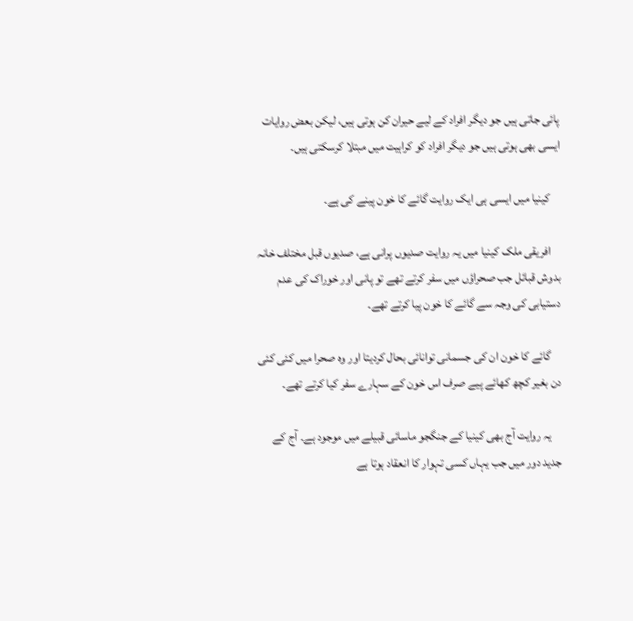پائی جاتی ہیں جو دیگر افراد کے لیے حیران کن ہوتی ہیں، لیکن بعض روایات ایسی بھی ہوتی ہیں جو دیگر افراد کو کراہیت میں مبتلا کرسکتی ہیں۔

    کینیا میں ایسی ہی ایک روایت گائے کا خون پینے کی ہے۔

    افریقی ملک کینیا میں یہ روایت صدیوں پرانی ہے، صدیوں قبل مختلف خانہ بدوش قبائل جب صحراؤں میں سفر کرتے تھے تو پانی اور خوراک کی عدم دستیابی کی وجہ سے گائے کا خون پیا کرتے تھے۔

    گائے کا خون ان کی جسمانی توانائی بحال کردیتا اور وہ صحرا میں کئی کئی دن بغیر کچھ کھائے پیے صرف اس خون کے سہارے سفر کیا کرتے تھے۔

    یہ روایت آج بھی کینیا کے جنگجو ماسائی قبیلے میں موجود ہے۔ آج کے جدید دور میں جب یہاں کسی تہوار کا انعقاد ہوتا ہے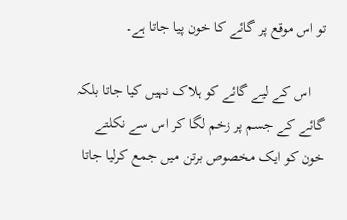تو اس موقع پر گائے کا خون پیا جاتا ہے۔

    اس کے لیے گائے کو ہلاک نہیں کیا جاتا بلکہ گائے کے جسم پر زخم لگا کر اس سے نکلتے خون کو ایک مخصوص برتن میں جمع کرلیا جاتا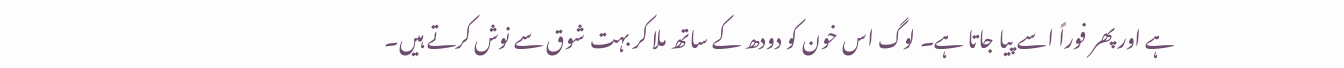ہے اور پھر فوراً اسے پیا جاتا ہے۔ لوگ اس خون کو دودھ کے ساتھ ملا کر بہت شوق سے نوش کرتے ہیں۔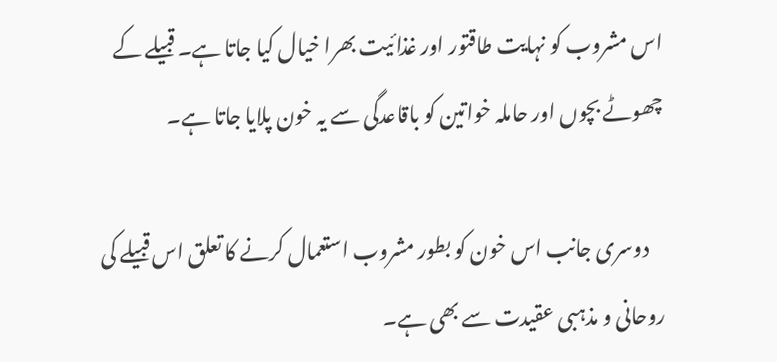اس مشروب کو نہایت طاقتور اور غذائیت بھرا خیال کیا جاتا ہے۔ قبیلے کے چھوٹے بچوں اور حاملہ خواتین کو باقاعدگی سے یہ خون پلایا جاتا ہے۔

    دوسری جانب اس خون کو بطور مشروب استعمال کرنے کا تعلق اس قبیلے کی روحانی و مذہبی عقیدت سے بھی ہے۔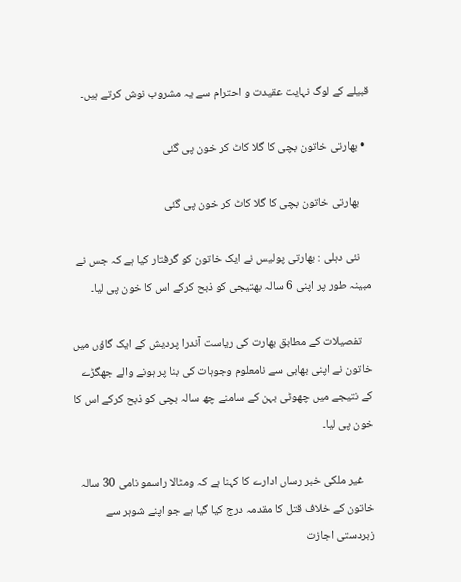قبیلے کے لوگ نہایت عقیدت و احترام سے یہ مشروب نوش کرتے ہیں۔

  • بھارتی خاتون بچی کا گلا کاٹ کر خون پی گئی

    بھارتی خاتون بچی کا گلا کاٹ کر خون پی گئی

    نئی دہلی : بھارتی پولیس نے ایک خاتون کو گرفتار کیا ہے کہ جس نے مبینہ طور پر اپنی 6 سالہ بھتیجی کو ذبح کرکے اس کا خون پی لیا۔

    تفصیلات کے مطابق بھارت کی ریاست آندرا پردیش کے ایک گاؤں میں خاتون نے اپنی بھابی سے نامعلوم وجوہات کی بنا پر ہونے والے جھگڑے کے نتیجے میں چھوٹی بہن کے سامنے چھ سالہ بچی کو ذبح کرکے اس کا خون پی لیا۔

    غیر ملکی خبر رساں ادارے کا کہنا ہے کہ ومٹالا راسمو نامی 30 سالہ خاتون کے خلاف قتل کا مقدمہ درج کیا گیا ہے جو اپنے شوہر سے زبردستی اجازت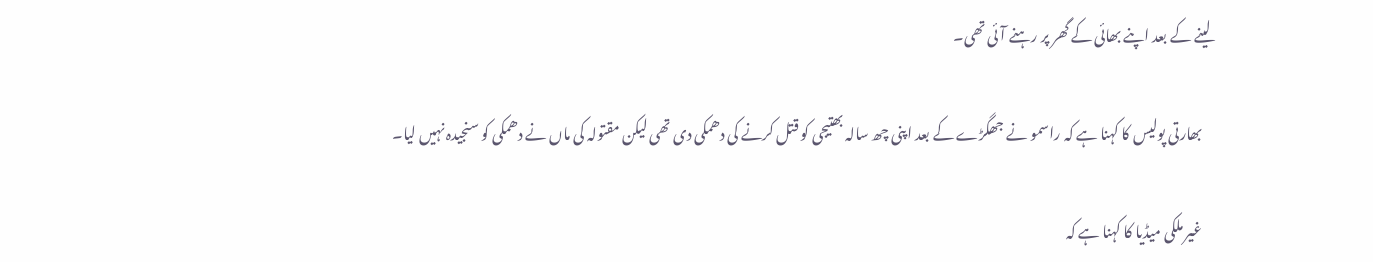لینے کے بعد اپنے بھائی کے گھر پر رہنے آئی تھی۔

    بھارتی پولیس کا کہنا ہے کہ راسمو نے جھگڑے کے بعد اپنی چھ سالہ بھتیجی کو قتل کرنے کی دھمکی دی تھی لیکن مقتولہ کی ماں نے دھمکی کو سنجیدہ نہیں لیا۔

    غیر ملکی میڈیا کا کہنا ہے کہ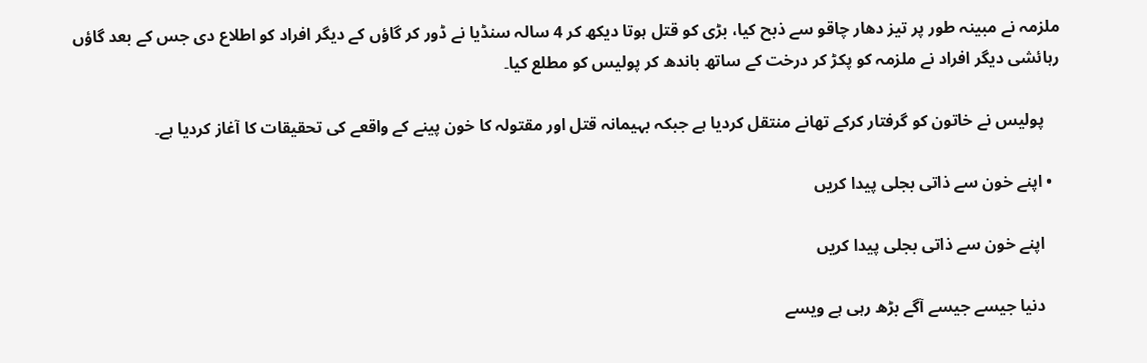ملزمہ نے مبینہ طور پر تیز دھار چاقو سے ذبح کیا، بڑی کو قتل ہوتا دیکھ کر 4 سالہ سنڈیا نے ڈور کر گاؤں کے دیگر افراد کو اطلاع دی جس کے بعد گاؤں رہائشی دیگر افراد نے ملزمہ کو پکڑ کر درخت کے ساتھ باندھ کر پولیس کو مطلع کیا۔

    پولیس نے خاتون کو گرفتار کرکے تھانے منتقل کردیا ہے جبکہ بہیمانہ قتل اور مقتولہ کا خون پینے کے واقعے کی تحقیقات کا آغاز کردیا ہے۔

  • اپنے خون سے ذاتی بجلی پیدا کریں

    اپنے خون سے ذاتی بجلی پیدا کریں

    دنیا جیسے جیسے آگے بڑھ رہی ہے ویسے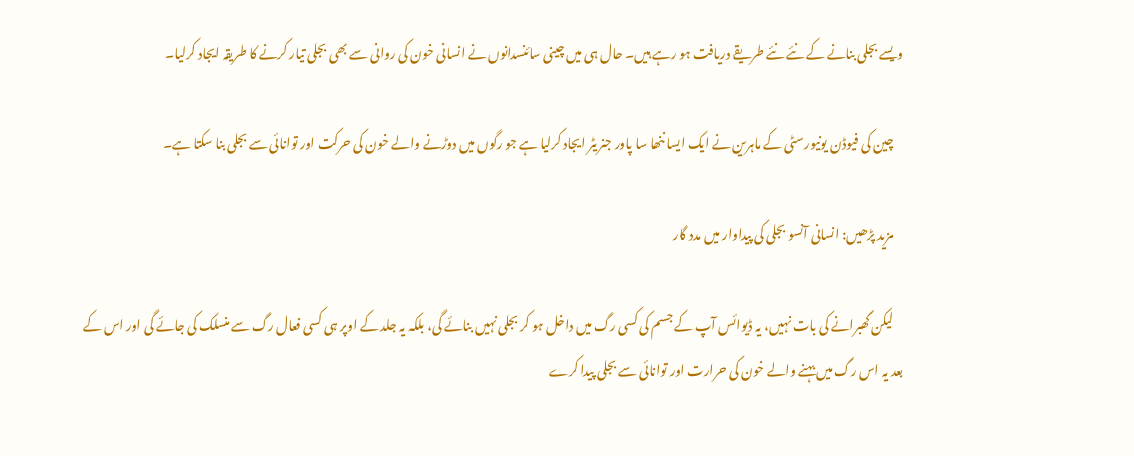ویسے بجلی بنانے کے نئے نئے طریقے دریافت ہو رہے ہیں۔ حال ہی میں چینی سائنسدانوں نے انسانی خون کی روانی سے بھی بجلی تیار کرنے کا طریقہ ایجاد کرلیا۔

    چین کی فیوڈن یونیورسٹی کے ماہرین نے ایک ایسا ننھا سا پاور جنریٹر ایجاد کرلیا ہے جو رگوں میں دوڑنے والے خون کی حرکت اور توانائی سے بجلی بنا سکتا ہے۔

    مزید پڑھیں: انسانی آنسو بجلی کی پیداوار میں مدد گار

    لیکن گھبرانے کی بات نہیں، یہ ڈیوائس آپ کے جسم کی کسی رگ میں داخل ہو کر بجلی نہیں بنائے گی، بلکہ یہ جلد کے اوپر ہی کسی فعال رگ سے منسلک کی جائے گی اور اس کے بعد یہ اس رگ میں بہنے والے خون کی حرارت اور توانائی سے بجلی پیدا کرے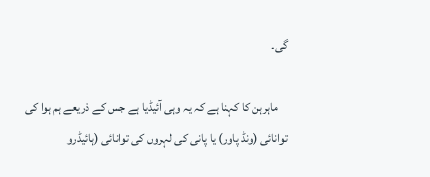گی۔

    ماہرہن کا کہنا ہے کہ یہ وہی آئیڈیا ہے جس کے ذریعے ہم ہوا کی توانائی (ونڈ پاور) یا پانی کی لہروں کی توانائی (ہائیڈرو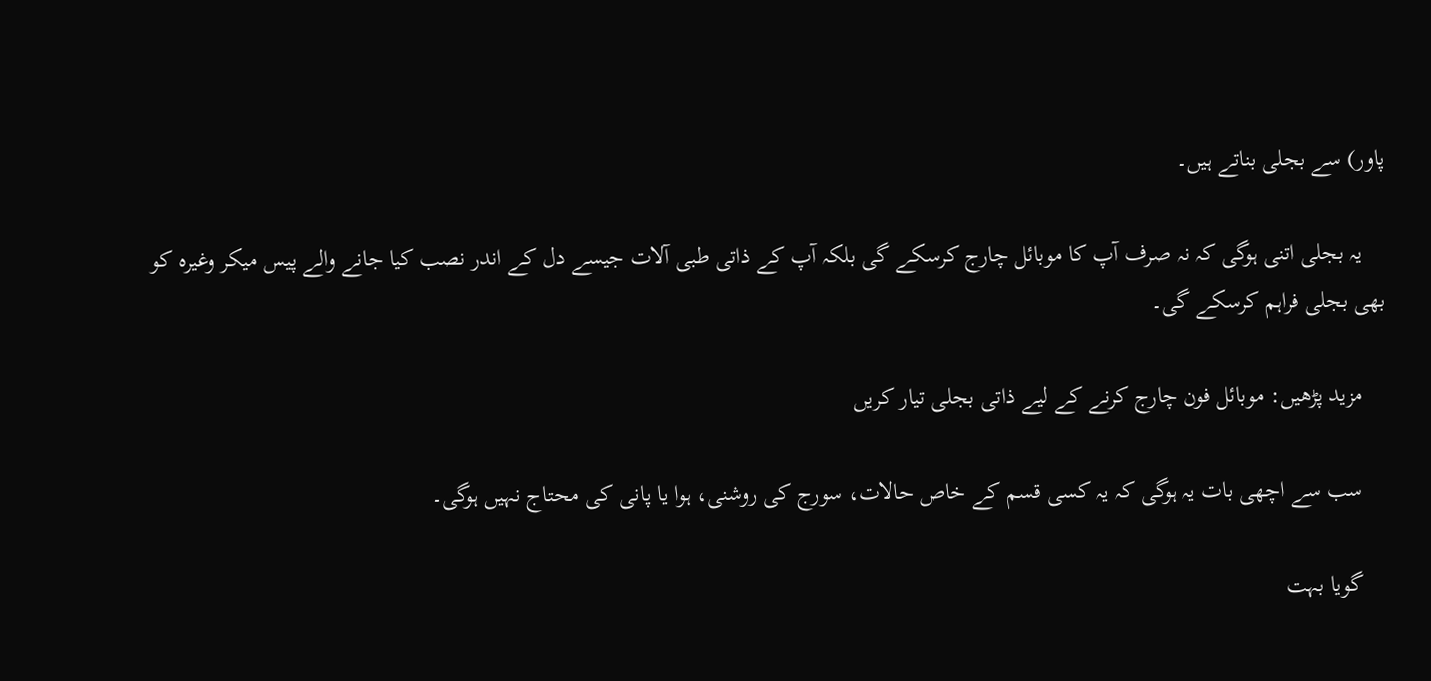پاور) سے بجلی بناتے ہیں۔

    یہ بجلی اتنی ہوگی کہ نہ صرف آپ کا موبائل چارج کرسکے گی بلکہ آپ کے ذاتی طبی آلات جیسے دل کے اندر نصب کیا جانے والے پیس میکر وغیرہ کو بھی بجلی فراہم کرسکے گی۔

    مزید پڑھیں: موبائل فون چارج کرنے کے لیے ذاتی بجلی تیار کریں

    سب سے اچھی بات یہ ہوگی کہ یہ کسی قسم کے خاص حالات، سورج کی روشنی، ہوا یا پانی کی محتاج نہیں ہوگی۔

    گویا بہت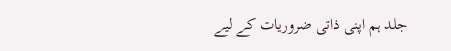جلد ہم اپنی ذاتی ضروریات کے لیے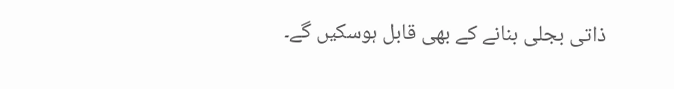ذاتی بجلی بنانے کے بھی قابل ہوسکیں گے۔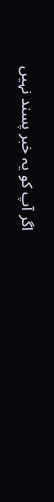اگر آپ کو یہ خبر پسند نہیں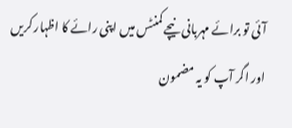آئی تو برائے مہربانی نیچے کمنٹس میں اپنی رائے کا اظہار کریں اور اگر آپ کو یہ مضمون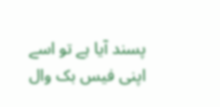پسند آیا ہے تو اسے اپنی فیس بک وال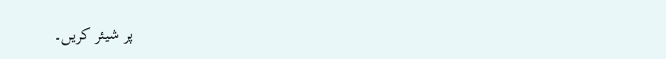پر شیئر کریں۔